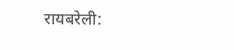रायबरेली: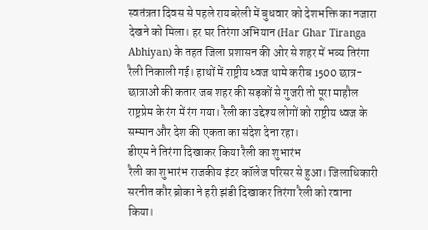स्वतंत्रता दिवस से पहले रायबरेली में बुधवार को देशभक्ति का नजारा देखने को मिला। हर घर तिरंगा अभियान (Har Ghar Tiranga Abhiyan) के तहत जिला प्रशासन की ओर से शहर में भव्य तिरंगा रैली निकाली गई। हाथों में राष्ट्रीय ध्वज थामे करीब 1500 छात्र-छात्राओं की कतार जब शहर की सड़कों से गुजरी तो पूरा माहौल राष्ट्रप्रेम के रंग में रंग गया। रैली का उद्देश्य लोगों को राष्ट्रीय ध्वज के सम्मान और देश की एकता का संदेश देना रहा।
डीएम ने तिरंगा दिखाकर किया रैली का शुभारंभ
रैली का शुभारंभ राजकीय इंटर कॉलेज परिसर से हुआ। जिलाधिकारी सरनीत कौर ब्रोका ने हरी झंडी दिखाकर तिरंगा रैली को रवाना किया।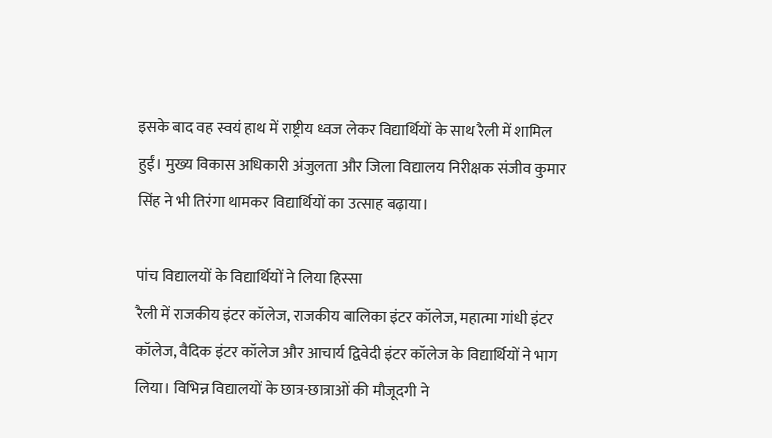इसके बाद वह स्वयं हाथ में राष्ट्रीय ध्वज लेकर विद्यार्थियों के साथ रैली में शामिल हुईं। मुख्य विकास अधिकारी अंजुलता और जिला विद्यालय निरीक्षक संजीव कुमार सिंह ने भी तिरंगा थामकर विद्यार्थियों का उत्साह बढ़ाया।

पांच विद्यालयों के विद्यार्थियों ने लिया हिस्सा
रैली में राजकीय इंटर कॉलेज, राजकीय बालिका इंटर कॉलेज, महात्मा गांधी इंटर कॉलेज, वैदिक इंटर कॉलेज और आचार्य द्विवेदी इंटर कॉलेज के विद्यार्थियों ने भाग लिया। विभिन्न विद्यालयों के छात्र-छात्राओं की मौजूदगी ने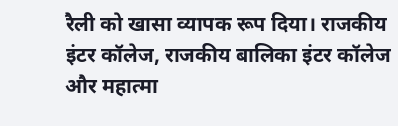रैली को खासा व्यापक रूप दिया। राजकीय इंटर कॉलेज, राजकीय बालिका इंटर कॉलेज और महात्मा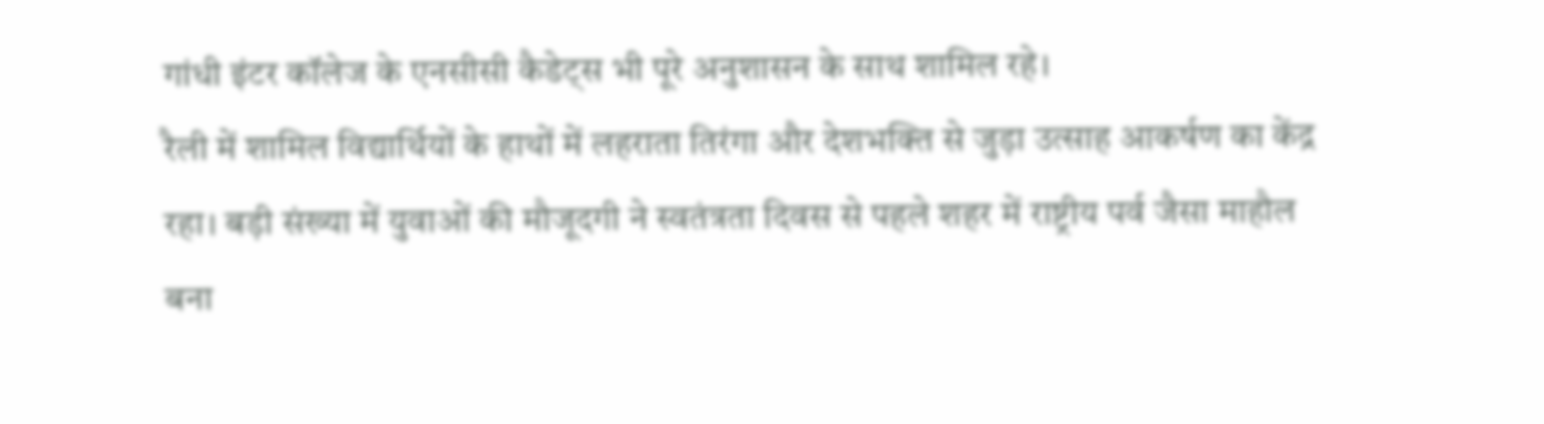गांधी इंटर कॉलेज के एनसीसी कैडेट्स भी पूरे अनुशासन के साथ शामिल रहे।
रैली में शामिल विद्यार्थियों के हाथों में लहराता तिरंगा और देशभक्ति से जुड़ा उत्साह आकर्षण का केंद्र रहा। बड़ी संख्या में युवाओं की मौजूदगी ने स्वतंत्रता दिवस से पहले शहर में राष्ट्रीय पर्व जैसा माहौल बना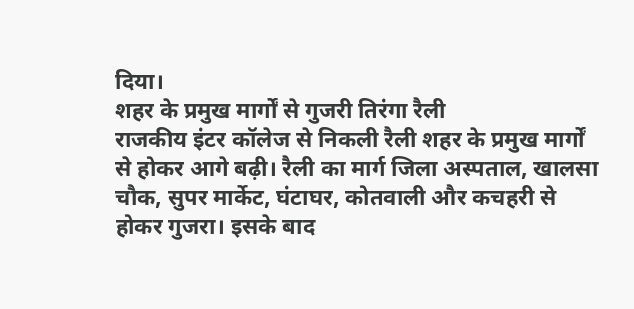दिया।
शहर के प्रमुख मार्गों से गुजरी तिरंगा रैली
राजकीय इंटर कॉलेज से निकली रैली शहर के प्रमुख मार्गों से होकर आगे बढ़ी। रैली का मार्ग जिला अस्पताल, खालसा चौक, सुपर मार्केट, घंटाघर, कोतवाली और कचहरी से होकर गुजरा। इसके बाद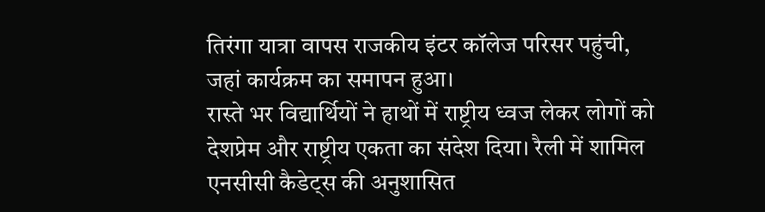तिरंगा यात्रा वापस राजकीय इंटर कॉलेज परिसर पहुंची, जहां कार्यक्रम का समापन हुआ।
रास्ते भर विद्यार्थियों ने हाथों में राष्ट्रीय ध्वज लेकर लोगों को देशप्रेम और राष्ट्रीय एकता का संदेश दिया। रैली में शामिल एनसीसी कैडेट्स की अनुशासित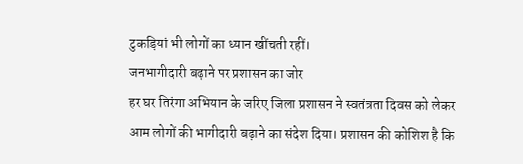टुकड़ियां भी लोगों का ध्यान खींचती रहीं।
जनभागीदारी बढ़ाने पर प्रशासन का जोर
हर घर तिरंगा अभियान के जरिए जिला प्रशासन ने स्वतंत्रता दिवस को लेकर आम लोगों की भागीदारी बढ़ाने का संदेश दिया। प्रशासन की कोशिश है कि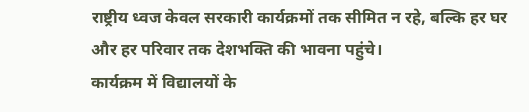राष्ट्रीय ध्वज केवल सरकारी कार्यक्रमों तक सीमित न रहे, बल्कि हर घर और हर परिवार तक देशभक्ति की भावना पहुंचे।
कार्यक्रम में विद्यालयों के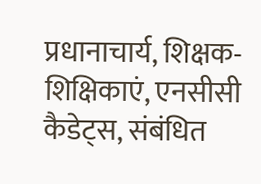प्रधानाचार्य, शिक्षक-शिक्षिकाएं, एनसीसी कैडेट्स, संबंधित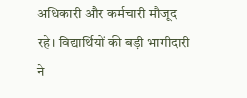अधिकारी और कर्मचारी मौजूद रहे। विद्यार्थियों की बड़ी भागीदारी ने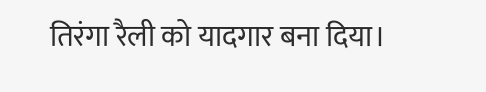तिरंगा रैली को यादगार बना दिया।